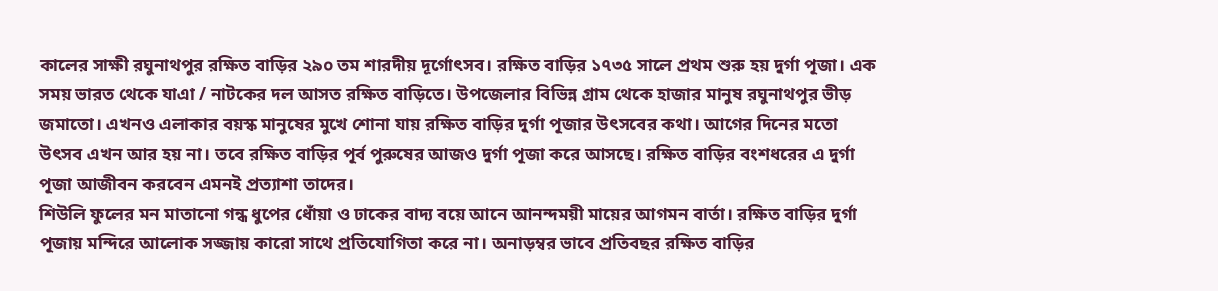কালের সাক্ষী রঘুনাথপুর রক্ষিত বাড়ির ২৯০ তম শারদীয় দূর্গোৎসব। রক্ষিত বাড়ির ১৭৩৫ সালে প্রথম শুরু হয় দুর্গা পূজা। এক সময় ভারত থেকে যাএা / নাটকের দল আসত রক্ষিত বাড়িতে। উপজেলার বিভিন্ন গ্রাম থেকে হাজার মানুষ রঘুনাথপুর ভীড় জমাতো। এখনও এলাকার বয়স্ক মানুষের মুখে শোনা যায় রক্ষিত বাড়ির দুর্গা পূজার উৎসবের কথা। আগের দিনের মতো উৎসব এখন আর হয় না। তবে রক্ষিত বাড়ির পূর্ব পুরুষের আজও দুর্গা পূজা করে আসছে। রক্ষিত বাড়ির বংশধরের এ দুর্গা পূজা আজীবন করবেন এমনই প্রত্যাশা তাদের।
শিউলি ফুলের মন মাতানো গন্ধ ধুপের ধোঁয়া ও ঢাকের বাদ্য বয়ে আনে আনন্দময়ী মায়ের আগমন বার্তা। রক্ষিত বাড়ির দুর্গা পূজায় মন্দিরে আলোক সজ্জায় কারো সাথে প্রতিযোগিতা করে না। অনাড়ম্বর ভাবে প্রতিবছর রক্ষিত বাড়ির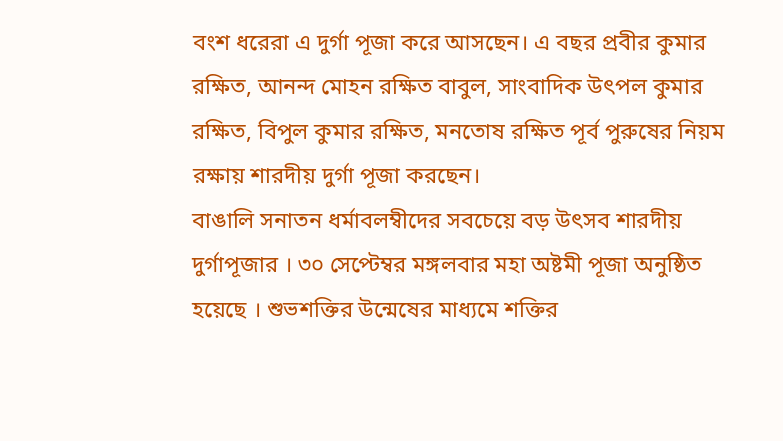বংশ ধরেরা এ দুর্গা পূজা করে আসছেন। এ বছর প্রবীর কুমার রক্ষিত, আনন্দ মোহন রক্ষিত বাবুল, সাংবাদিক উৎপল কুমার রক্ষিত, বিপুল কুমার রক্ষিত, মনতোষ রক্ষিত পূর্ব পুরুষের নিয়ম রক্ষায় শারদীয় দুর্গা পূজা করছেন।
বাঙালি সনাতন ধর্মাবলম্বীদের সবচেয়ে বড় উৎসব শারদীয় দুর্গাপূজার । ৩০ সেপ্টেম্বর মঙ্গলবার মহা অষ্টমী পূজা অনুষ্ঠিত হয়েছে । শুভশক্তির উন্মেষের মাধ্যমে শক্তির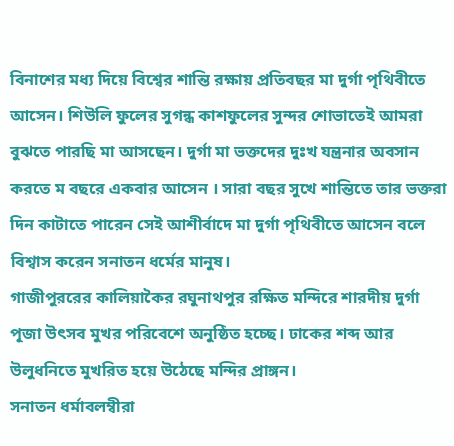বিনাশের মধ্য দিয়ে বিশ্বের শান্তি রক্ষায় প্রতিবছর মা দুর্গা পৃথিবীতে আসেন। শিউলি ফুলের সুগন্ধ কাশফুলের সুন্দর শোভাতেই আমরা বুঝতে পারছি মা আসছেন। দুর্গা মা ভক্তদের দুঃখ যন্ত্রনার অবসান করতে ম বছরে একবার আসেন । সারা বছর সুখে শান্তিতে তার ভক্তরা দিন কাটাতে পারেন সেই আশীর্বাদে মা দুর্গা পৃথিবীতে আসেন বলে বিশ্বাস করেন সনাতন ধর্মের মানুষ।
গাজীপুররের কালিয়াকৈর রঘুনাথপুর রক্ষিত মন্দিরে শারদীয় দুর্গা পূজা উৎসব মুখর পরিবেশে অনুষ্ঠিত হচ্ছে। ঢাকের শব্দ আর উলুধনিতে মুখরিত হয়ে উঠেছে মন্দির প্রাঙ্গন।
সনাতন ধর্মাবলম্বীরা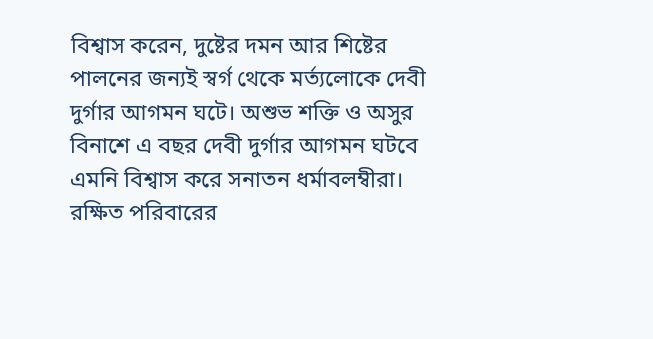বিশ্বাস করেন, দুষ্টের দমন আর শিষ্টের পালনের জন্যই স্বর্গ থেকে মর্ত্যলোকে দেবী দুর্গার আগমন ঘটে। অশুভ শক্তি ও অসুর বিনাশে এ বছর দেবী দুর্গার আগমন ঘটবে এমনি বিশ্বাস করে সনাতন ধর্মাবলম্বীরা।
রক্ষিত পরিবারের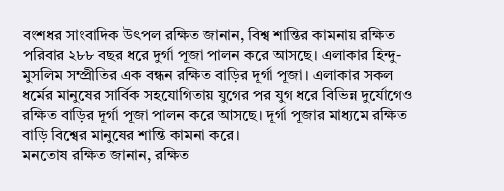বংশধর সাংবাদিক উৎপল রক্ষিত জানান, বিশ্ব শান্তির কামনায় রক্ষিত পরিবার ২৮৮ বছর ধরে দুর্গা পূজা পালন করে আসছে। এলাকার হিন্দু- মুসলিম সম্প্রীতির এক বন্ধন রক্ষিত বাড়ির দূর্গা পূজা। এলাকার সকল ধর্মের মানুষের সার্বিক সহযোগিতায় যুগের পর যুগ ধরে বিভিন্ন দুর্যোগেও রক্ষিত বাড়ির দূর্গা পূজা পালন করে আসছে। দূর্গা পূজার মাধ্যমে রক্ষিত বাড়ি বিশ্বের মানুষের শান্তি কামনা করে।
মনতোষ রক্ষিত জানান, রক্ষিত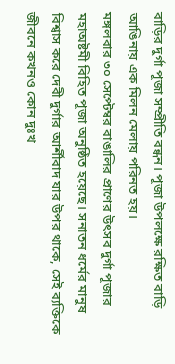বাড়ির দুর্গা পূজা সম্প্রীতি বন্ধন। পূজা উপলক্ষে রক্ষিত বাড়ি আঙিনায় এক মিলন মেলায় পরিনত হয়।
মঙ্গলবার ৩০ সেপ্টেম্বর বাঙালির প্রাণের উৎসব দুর্গা পূজার মহাঅষ্টমী বিহিত পূজা অনুষ্ঠিত হয়েছে। সনাতন ধর্মের মানুষ বিশ্বাস করে দেবী দুর্গার আর্শীবাদ যার উপর থাকে, সেই ব্যক্তিকে জীবনে কখনও কোন দুঃখ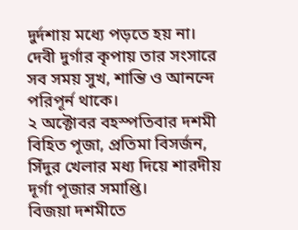দুর্দশায় মধ্যে পড়তে হয় না। দেবী দুর্গার কৃপায় তার সংসারে সব সময় সুখ, শান্তি ও আনন্দে পরিপূর্ন থাকে।
২ অক্টোবর বহস্পতিবার দশমী বিহিত পূজা, প্রতিমা বিসর্জন, সিঁদুর খেলার মধ্য দিয়ে শারদীয় দূর্গা পূজার সমাপ্তি।
বিজয়া দশমীতে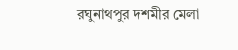রঘুনাথপুর দশমীর মেলা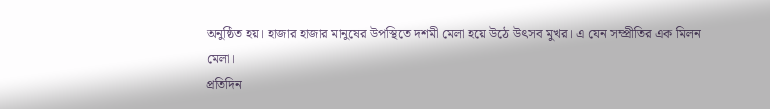অনুষ্ঠিত হয়। হাজার হাজার মানুষের উপস্থিতে দশমী মেলা হয়ে উঠে উৎসব মুখর। এ যেন সম্প্রীতির এক মিলন মেলা।
প্রতিদিন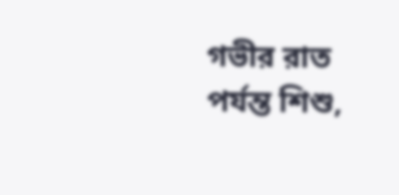গভীর রাত পর্যন্ত শিশু,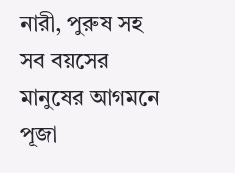নারী, পুরুষ সহ সব বয়সের মানুষের আগমনে পূজা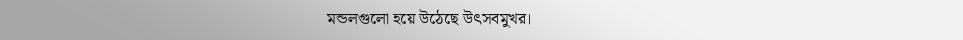মন্ডলগুলো হয়ে উঠেছে উৎসবমুখর।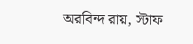অরবিন্দ রায়, স্টাফ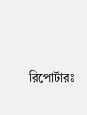রিপোর্টারঃ